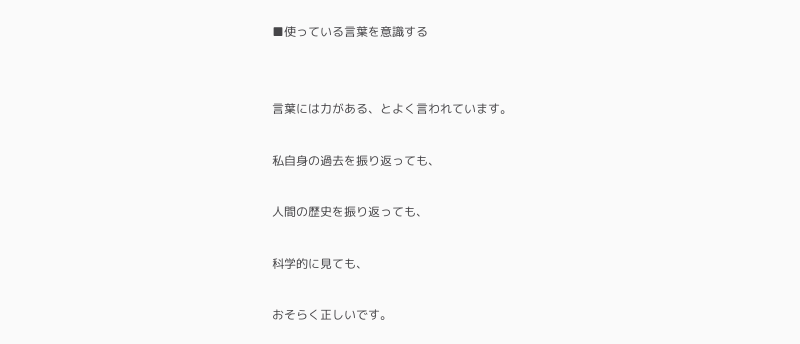■使っている言葉を意識する


言葉には力がある、とよく言われています。

私自身の過去を振り返っても、

人間の歴史を振り返っても、

科学的に見ても、

おそらく正しいです。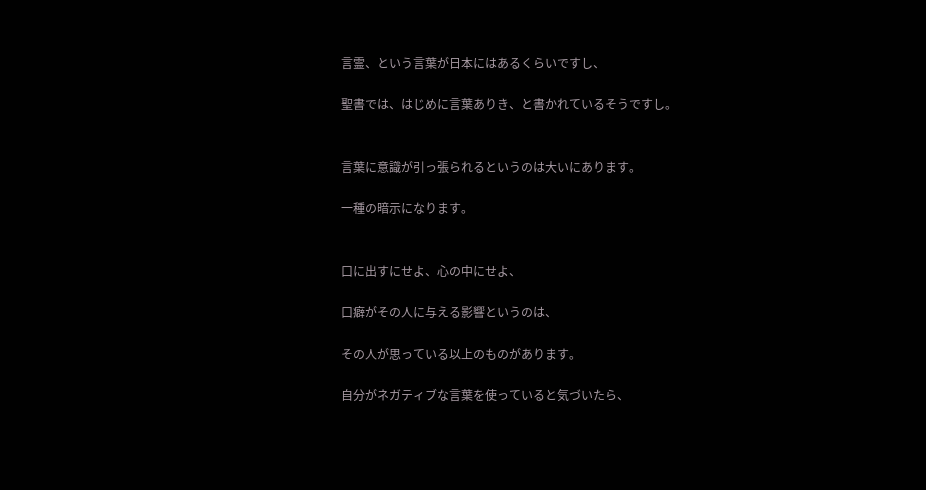言霊、という言葉が日本にはあるくらいですし、

聖書では、はじめに言葉ありき、と書かれているそうですし。


言葉に意識が引っ張られるというのは大いにあります。

一種の暗示になります。


口に出すにせよ、心の中にせよ、

口癖がその人に与える影響というのは、

その人が思っている以上のものがあります。

自分がネガティブな言葉を使っていると気づいたら、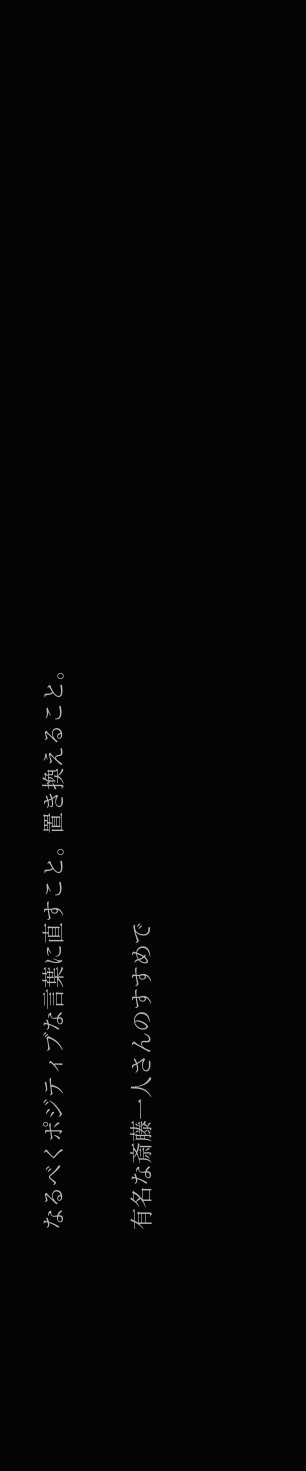なるべくポジティブな言葉に直すこと。置き換えること。

有名な斎藤一人さんのすすめで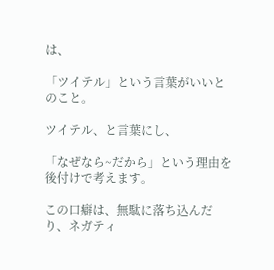は、

「ツイテル」という言葉がいいとのこと。

ツイテル、と言葉にし、

「なぜなら~だから」という理由を後付けで考えます。

この口癖は、無駄に落ち込んだり、ネガティ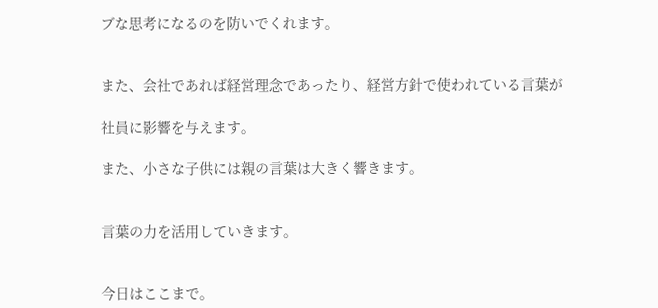ブな思考になるのを防いでくれます。


また、会社であれば経営理念であったり、経営方針で使われている言葉が

社員に影響を与えます。

また、小さな子供には親の言葉は大きく響きます。


言葉の力を活用していきます。


今日はここまで。